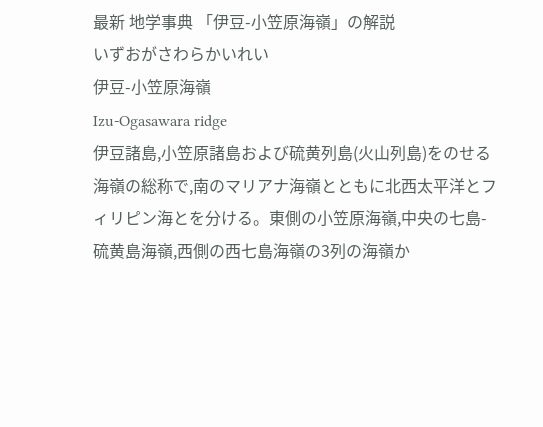最新 地学事典 「伊豆-小笠原海嶺」の解説
いずおがさわらかいれい
伊豆-小笠原海嶺
Izu-Ogasawara ridge
伊豆諸島,小笠原諸島および硫黄列島(火山列島)をのせる海嶺の総称で,南のマリアナ海嶺とともに北西太平洋とフィリピン海とを分ける。東側の小笠原海嶺,中央の七島-硫黄島海嶺,西側の西七島海嶺の3列の海嶺か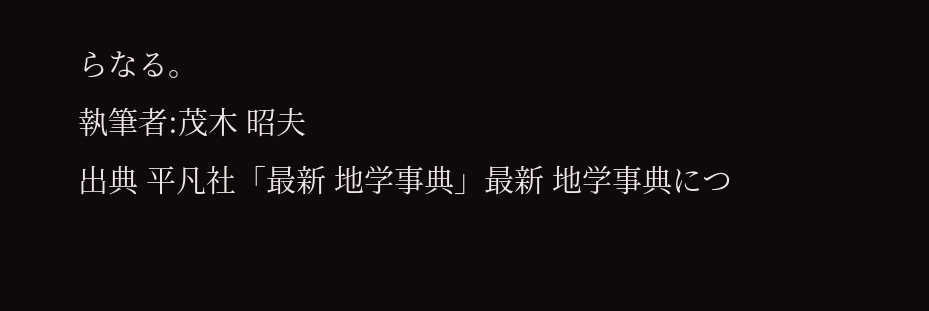らなる。
執筆者:茂木 昭夫
出典 平凡社「最新 地学事典」最新 地学事典につ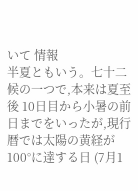いて 情報
半夏ともいう。七十二候の一つで,本来は夏至後 10日目から小暑の前日までをいったが,現行暦では太陽の黄経が 100°に達する日 (7月1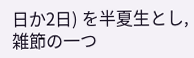日か2日) を半夏生とし,雑節の一つ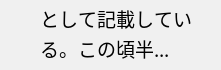として記載している。この頃半...